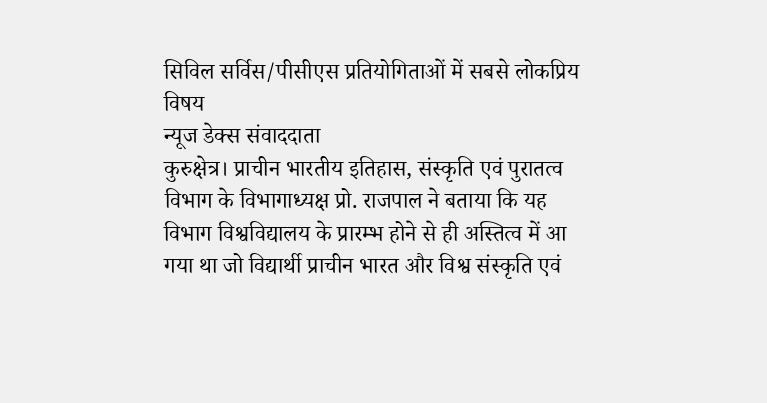सिविल सर्विस/पीसीएस प्रतियोगिताओं में सबसे लोकप्रिय विषय
न्यूज डेक्स संवाददाता
कुरुक्षेत्र। प्राचीन भारतीय इतिहास, संस्कृति एवं पुरातत्व विभाग के विभागाध्यक्ष प्रो. राजपाल ने बताया कि यह विभाग विश्वविद्यालय के प्रारम्भ होने से ही अस्तित्व में आ गया था जो विद्यार्थी प्राचीन भारत और विश्व संस्कृति एवं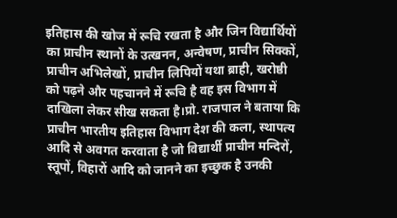इतिहास की खोज में रूचि रखता है और जिन विद्यार्थियों का प्राचीन स्थानों के उत्खनन, अन्वेषण, प्राचीन सिक्कों, प्राचीन अभिलेखों, प्राचीन लिपियों यथा ब्राही, खरोष्ठी को पढ़ने और पहचानने में रूचि है वह इस विभाग में दाखिला लेकर सीख सकता है।प्रो. राजपाल ने बताया कि प्राचीन भारतीय इतिहास विभाग देश की कला, स्थापत्य आदि से अवगत करवाता है जो विद्यार्थी प्राचीन मन्दिरों, स्तूपों, विहारों आदि को जानने का इच्छुक है उनकी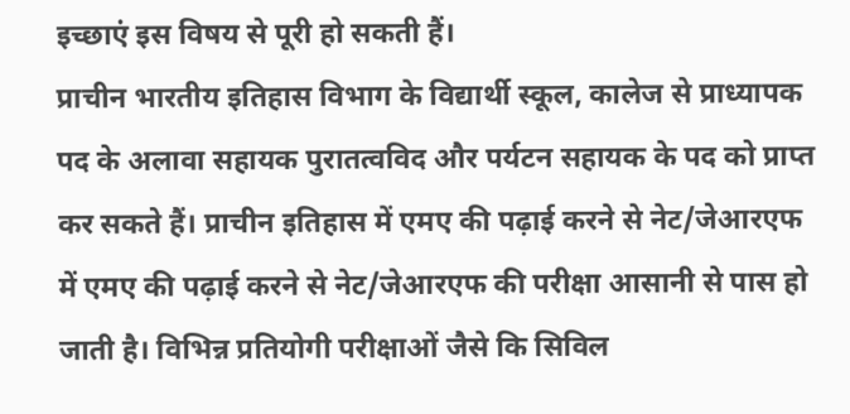इच्छाएं इस विषय से पूरी हो सकती हैं।
प्राचीन भारतीय इतिहास विभाग के विद्यार्थी स्कूल, कालेज से प्राध्यापक पद के अलावा सहायक पुरातत्वविद और पर्यटन सहायक के पद को प्राप्त कर सकते हैं। प्राचीन इतिहास में एमए की पढ़ाई करने से नेट/जेआरएफ में एमए की पढ़ाई करने से नेट/जेआरएफ की परीक्षा आसानी से पास हो जाती है। विभिन्न प्रतियोगी परीक्षाओं जैसे कि सिविल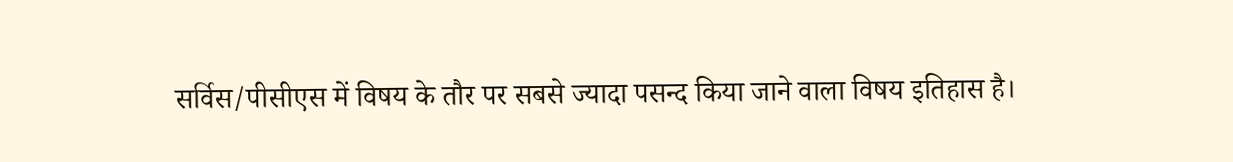सर्विस/पीसीएस में विषय के तौर पर सबसे ज्यादा पसन्द किया जाने वाला विषय इतिहास है।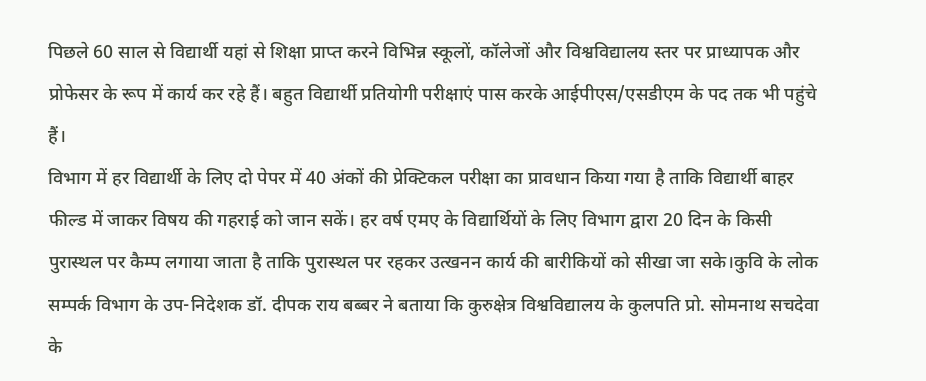पिछले 60 साल से विद्यार्थी यहां से शिक्षा प्राप्त करने विभिन्न स्कूलों, कॉलेजों और विश्वविद्यालय स्तर पर प्राध्यापक और प्रोफेसर के रूप में कार्य कर रहे हैं। बहुत विद्यार्थी प्रतियोगी परीक्षाएं पास करके आईपीएस/एसडीएम के पद तक भी पहुंचे हैं।
विभाग में हर विद्यार्थी के लिए दो पेपर में 40 अंकों की प्रेक्टिकल परीक्षा का प्रावधान किया गया है ताकि विद्यार्थी बाहर फील्ड में जाकर विषय की गहराई को जान सकें। हर वर्ष एमए के विद्यार्थियों के लिए विभाग द्वारा 20 दिन के किसी पुरास्थल पर कैम्प लगाया जाता है ताकि पुरास्थल पर रहकर उत्खनन कार्य की बारीकियों को सीखा जा सके।कुवि के लोक सम्पर्क विभाग के उप-निदेशक डॉ. दीपक राय बब्बर ने बताया कि कुरुक्षेत्र विश्वविद्यालय के कुलपति प्रो. सोमनाथ सचदेवा के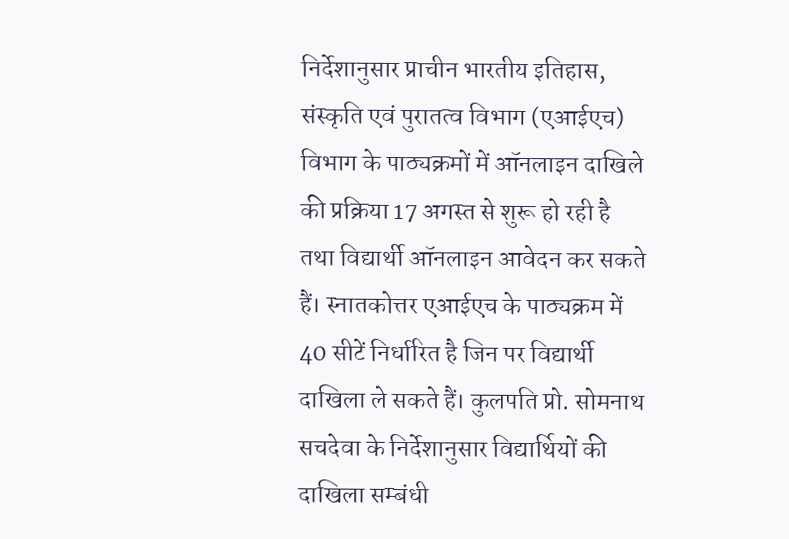निर्देशानुसार प्राचीन भारतीय इतिहास, संस्कृति एवं पुरातत्व विभाग (एआईएच) विभाग के पाठ्यक्रमों में ऑनलाइन दाखिले की प्रक्रिया 17 अगस्त से शुरू हो रही है तथा विद्यार्थी ऑनलाइन आवेदन कर सकते हैं। स्नातकोत्तर एआईएच के पाठ्यक्रम में 40 सीटें निर्धारित है जिन पर विद्यार्थी दाखिला ले सकते हैं। कुलपति प्रो. सोमनाथ सचदेवा के निर्देशानुसार विद्यार्थियों की दाखिला सम्बंधी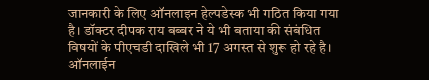जानकारी के लिए ऑनलाइन हेल्पडेस्क भी गठित किया गया है। डॉक्टर दीपक राय बब्बर ने ये भी बताया की संबंधित विषयों के पीएचडी दाखिले भी 17 अगस्त से शुरू हो रहे है। ऑनलाईन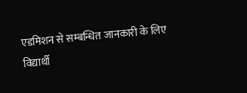एडमिशन से सम्बन्धित जानकारी के लिए विद्यार्थी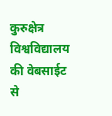कुरुक्षेत्र विश्वविद्यालय की वेबसाईट से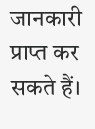जानकारी प्राप्त कर सकते हैं।